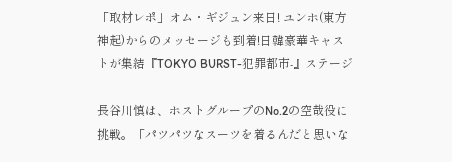「取材レポ」オム・ギジュン来日! ユンホ(東方神起)からのメッセージも到着!日韓豪華キャストが集結『TOKYO BURST-犯罪都市-』ステージ

長谷川慎は、ホストグループのNo.2の空哉役に挑戦。「パツパツなスーツを着るんだと思いな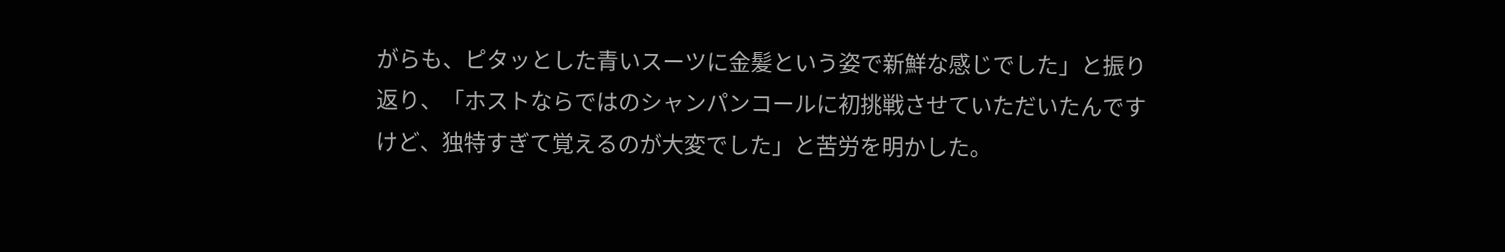がらも、ピタッとした青いスーツに金髪という姿で新鮮な感じでした」と振り返り、「ホストならではのシャンパンコールに初挑戦させていただいたんですけど、独特すぎて覚えるのが大変でした」と苦労を明かした。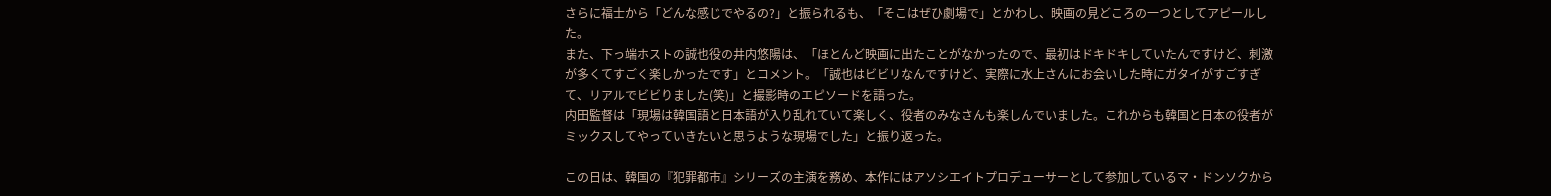さらに福士から「どんな感じでやるの?」と振られるも、「そこはぜひ劇場で」とかわし、映画の見どころの一つとしてアピールした。
また、下っ端ホストの誠也役の井内悠陽は、「ほとんど映画に出たことがなかったので、最初はドキドキしていたんですけど、刺激が多くてすごく楽しかったです」とコメント。「誠也はビビリなんですけど、実際に水上さんにお会いした時にガタイがすごすぎて、リアルでビビりました(笑)」と撮影時のエピソードを語った。
内田監督は「現場は韓国語と日本語が入り乱れていて楽しく、役者のみなさんも楽しんでいました。これからも韓国と日本の役者がミックスしてやっていきたいと思うような現場でした」と振り返った。

この日は、韓国の『犯罪都市』シリーズの主演を務め、本作にはアソシエイトプロデューサーとして参加しているマ・ドンソクから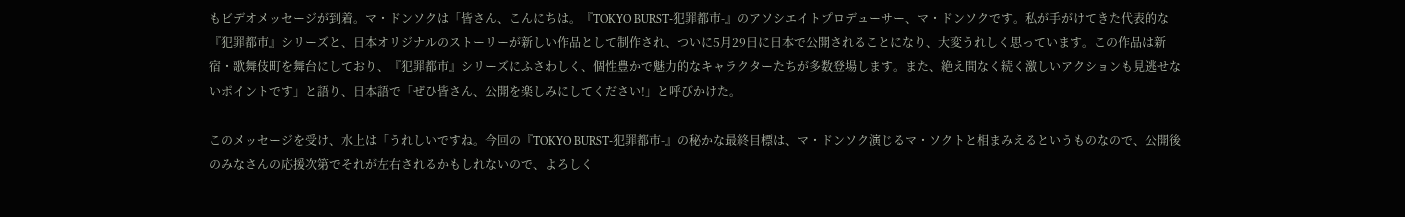もビデオメッセージが到着。マ・ドンソクは「皆さん、こんにちは。『TOKYO BURST-犯罪都市-』のアソシエイトプロデューサー、マ・ドンソクです。私が手がけてきた代表的な『犯罪都市』シリーズと、日本オリジナルのストーリーが新しい作品として制作され、ついに5月29日に日本で公開されることになり、大変うれしく思っています。この作品は新宿・歌舞伎町を舞台にしており、『犯罪都市』シリーズにふさわしく、個性豊かで魅力的なキャラクターたちが多数登場します。また、絶え間なく続く激しいアクションも見逃せないポイントです」と語り、日本語で「ぜひ皆さん、公開を楽しみにしてください!」と呼びかけた。

このメッセージを受け、水上は「うれしいですね。今回の『TOKYO BURST-犯罪都市-』の秘かな最終目標は、マ・ドンソク演じるマ・ソクトと相まみえるというものなので、公開後のみなさんの応援次第でそれが左右されるかもしれないので、よろしく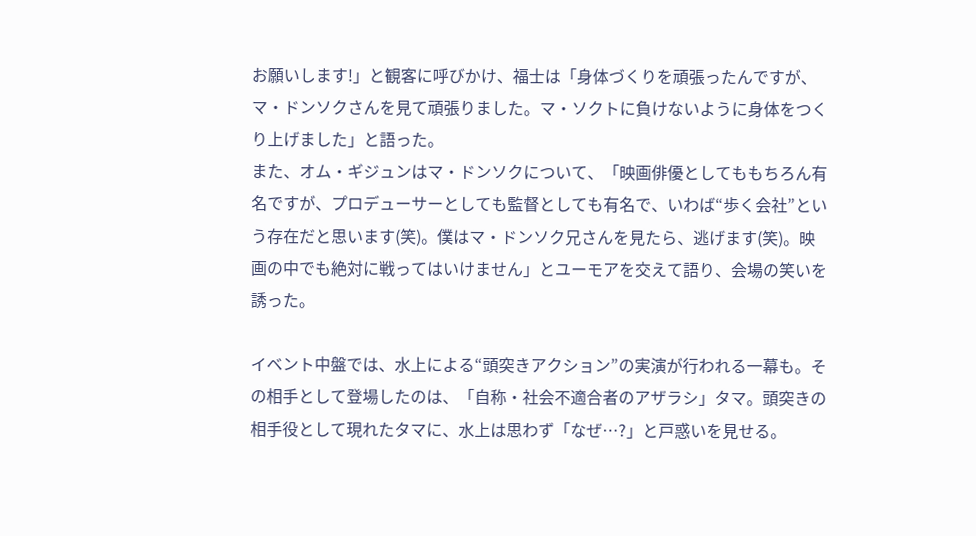お願いします!」と観客に呼びかけ、福士は「身体づくりを頑張ったんですが、マ・ドンソクさんを見て頑張りました。マ・ソクトに負けないように身体をつくり上げました」と語った。
また、オム・ギジュンはマ・ドンソクについて、「映画俳優としてももちろん有名ですが、プロデューサーとしても監督としても有名で、いわば“歩く会社”という存在だと思います(笑)。僕はマ・ドンソク兄さんを見たら、逃げます(笑)。映画の中でも絶対に戦ってはいけません」とユーモアを交えて語り、会場の笑いを誘った。

イベント中盤では、水上による“頭突きアクション”の実演が行われる一幕も。その相手として登場したのは、「自称・社会不適合者のアザラシ」タマ。頭突きの相手役として現れたタマに、水上は思わず「なぜ…?」と戸惑いを見せる。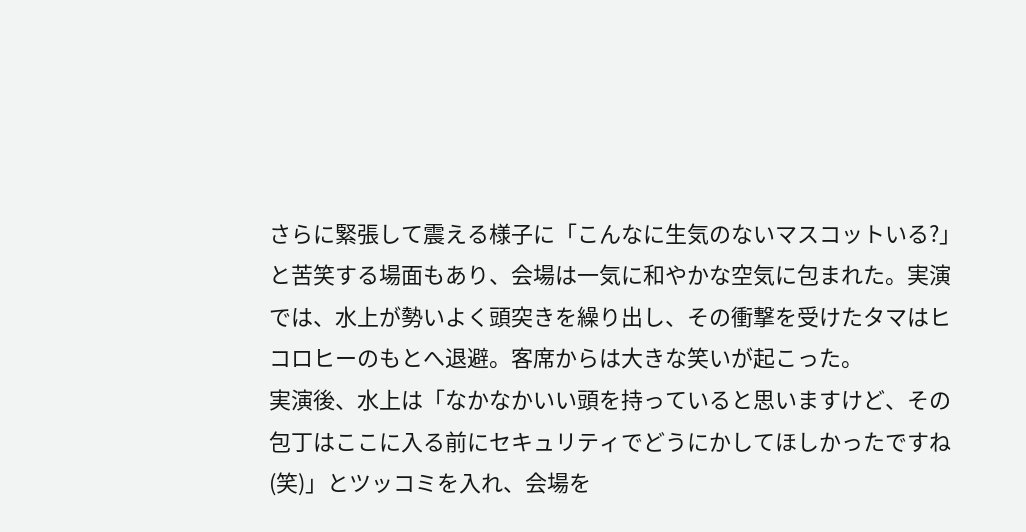さらに緊張して震える様子に「こんなに生気のないマスコットいる?」と苦笑する場面もあり、会場は一気に和やかな空気に包まれた。実演では、水上が勢いよく頭突きを繰り出し、その衝撃を受けたタマはヒコロヒーのもとへ退避。客席からは大きな笑いが起こった。
実演後、水上は「なかなかいい頭を持っていると思いますけど、その包丁はここに入る前にセキュリティでどうにかしてほしかったですね(笑)」とツッコミを入れ、会場を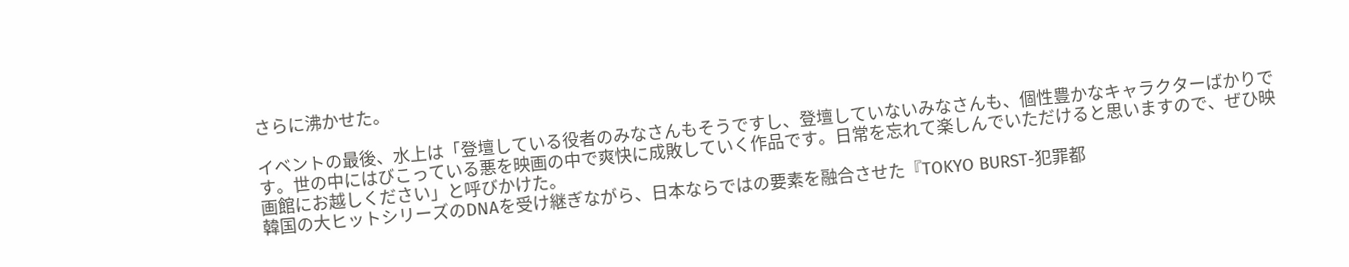さらに沸かせた。

イベントの最後、水上は「登壇している役者のみなさんもそうですし、登壇していないみなさんも、個性豊かなキャラクターばかりです。世の中にはびこっている悪を映画の中で爽快に成敗していく作品です。日常を忘れて楽しんでいただけると思いますので、ぜひ映画館にお越しください」と呼びかけた。
韓国の大ヒットシリーズのDNAを受け継ぎながら、日本ならではの要素を融合させた『TOKYO BURST-犯罪都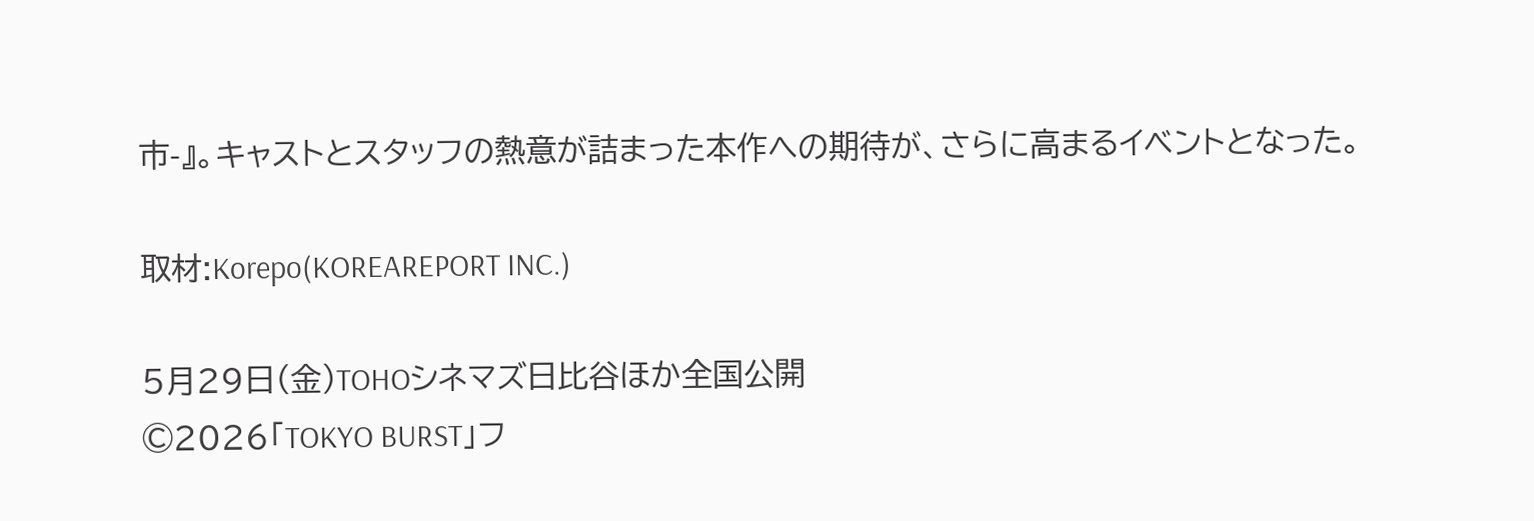市-』。キャストとスタッフの熱意が詰まった本作への期待が、さらに高まるイベントとなった。

取材:Korepo(KOREAREPORT INC.)

5月29日(金)TOHOシネマズ日比谷ほか全国公開
©2026「TOKYO BURST」フ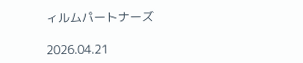ィルムパートナーズ

2026.04.21